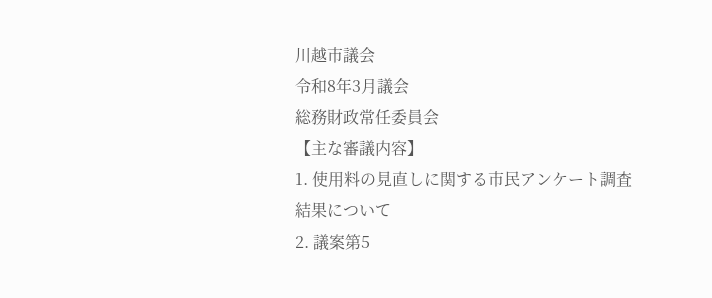川越市議会
令和8年3月議会
総務財政常任委員会
【主な審議内容】
1. 使用料の見直しに関する市民アンケート調査結果について
2. 議案第5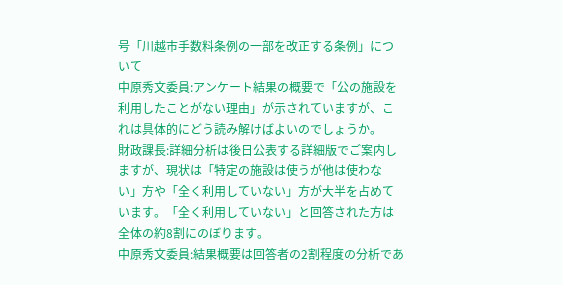号「川越市手数料条例の一部を改正する条例」について
中原秀文委員:アンケート結果の概要で「公の施設を利用したことがない理由」が示されていますが、これは具体的にどう読み解けばよいのでしょうか。
財政課長:詳細分析は後日公表する詳細版でご案内しますが、現状は「特定の施設は使うが他は使わない」方や「全く利用していない」方が大半を占めています。「全く利用していない」と回答された方は全体の約8割にのぼります。
中原秀文委員:結果概要は回答者の2割程度の分析であ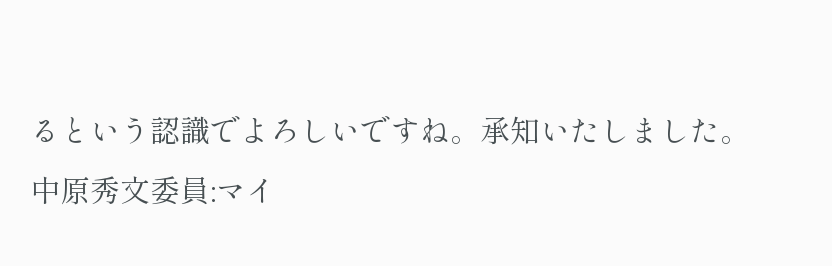るという認識でよろしいですね。承知いたしました。
中原秀文委員:マイ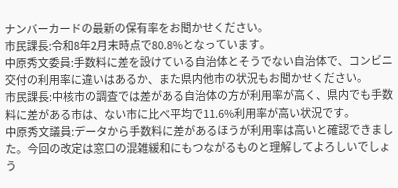ナンバーカードの最新の保有率をお聞かせください。
市民課長:令和8年2月末時点で80.8%となっています。
中原秀文委員:手数料に差を設けている自治体とそうでない自治体で、コンビニ交付の利用率に違いはあるか、また県内他市の状況もお聞かせください。
市民課長:中核市の調査では差がある自治体の方が利用率が高く、県内でも手数料に差がある市は、ない市に比べ平均で11.6%利用率が高い状況です。
中原秀文議員:データから手数料に差があるほうが利用率は高いと確認できました。今回の改定は窓口の混雑緩和にもつながるものと理解してよろしいでしょう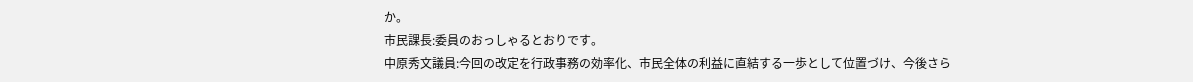か。
市民課長:委員のおっしゃるとおりです。
中原秀文議員:今回の改定を行政事務の効率化、市民全体の利益に直結する一歩として位置づけ、今後さら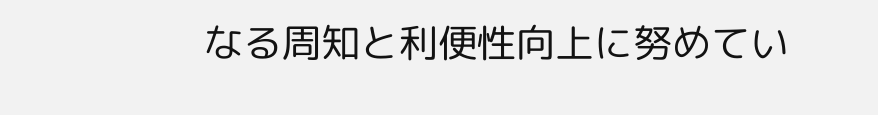なる周知と利便性向上に努めてい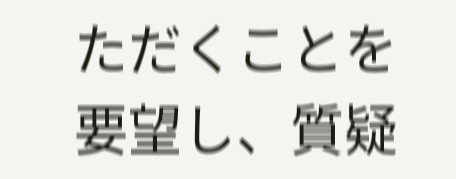ただくことを要望し、質疑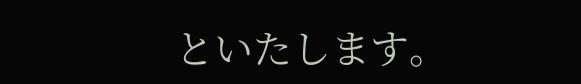といたします。